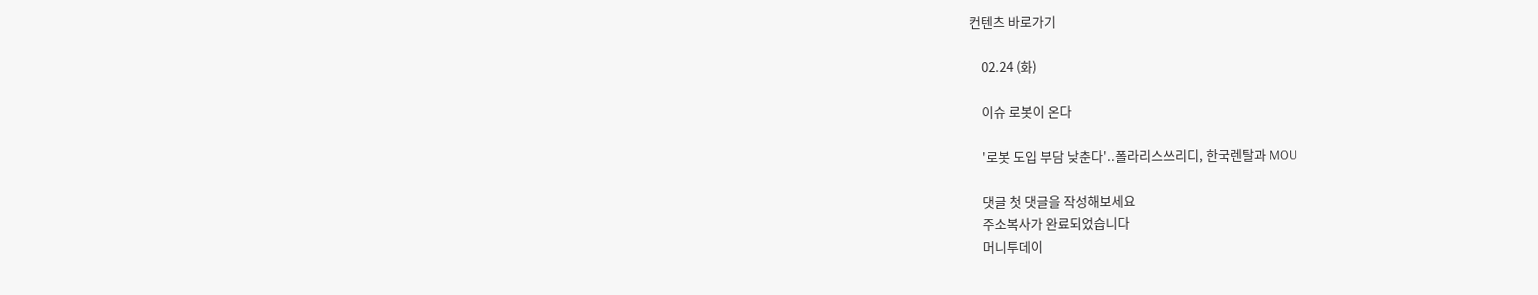컨텐츠 바로가기

    02.24 (화)

    이슈 로봇이 온다

    '로봇 도입 부담 낮춘다'..폴라리스쓰리디, 한국렌탈과 MOU

    댓글 첫 댓글을 작성해보세요
    주소복사가 완료되었습니다
    머니투데이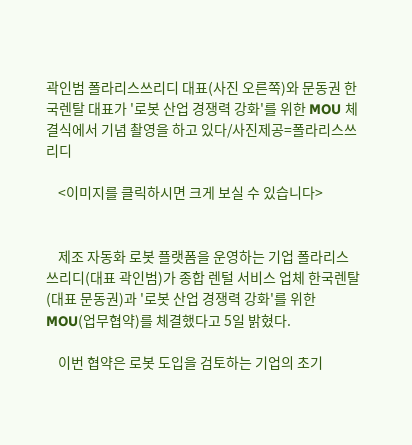곽인범 폴라리스쓰리디 대표(사진 오른쪽)와 문동권 한국렌탈 대표가 '로봇 산업 경쟁력 강화'를 위한 MOU 체결식에서 기념 촬영을 하고 있다/사진제공=폴라리스쓰리디

    <이미지를 클릭하시면 크게 보실 수 있습니다>


    제조 자동화 로봇 플랫폼을 운영하는 기업 폴라리스쓰리디(대표 곽인범)가 종합 렌털 서비스 업체 한국렌탈(대표 문동권)과 '로봇 산업 경쟁력 강화'를 위한 MOU(업무협약)를 체결했다고 5일 밝혔다.

    이번 협약은 로봇 도입을 검토하는 기업의 초기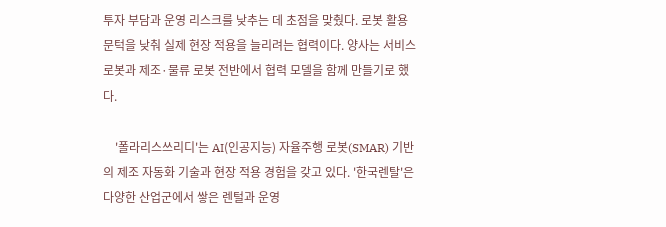투자 부담과 운영 리스크를 낮추는 데 초점을 맞췄다. 로봇 활용 문턱을 낮춰 실제 현장 적용을 늘리려는 협력이다. 양사는 서비스 로봇과 제조·물류 로봇 전반에서 협력 모델을 함께 만들기로 했다.

    '폴라리스쓰리디'는 AI(인공지능) 자율주행 로봇(SMAR) 기반의 제조 자동화 기술과 현장 적용 경험을 갖고 있다. '한국렌탈'은 다양한 산업군에서 쌓은 렌털과 운영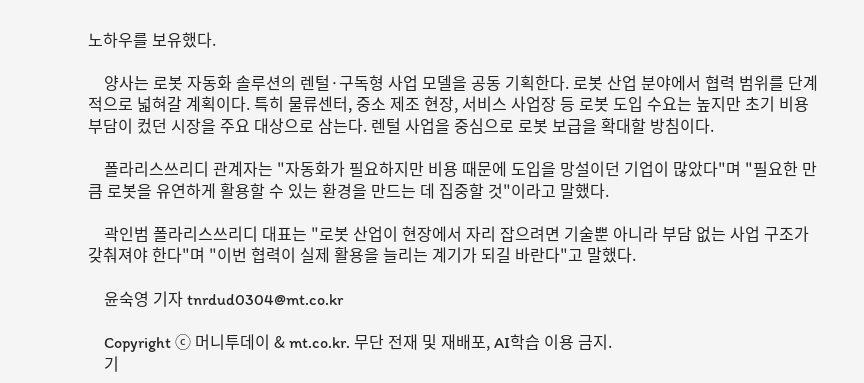노하우를 보유했다.

    양사는 로봇 자동화 솔루션의 렌털·구독형 사업 모델을 공동 기획한다. 로봇 산업 분야에서 협력 범위를 단계적으로 넓혀갈 계획이다. 특히 물류센터, 중소 제조 현장, 서비스 사업장 등 로봇 도입 수요는 높지만 초기 비용 부담이 컸던 시장을 주요 대상으로 삼는다. 렌털 사업을 중심으로 로봇 보급을 확대할 방침이다.

    폴라리스쓰리디 관계자는 "자동화가 필요하지만 비용 때문에 도입을 망설이던 기업이 많았다"며 "필요한 만큼 로봇을 유연하게 활용할 수 있는 환경을 만드는 데 집중할 것"이라고 말했다.

    곽인범 폴라리스쓰리디 대표는 "로봇 산업이 현장에서 자리 잡으려면 기술뿐 아니라 부담 없는 사업 구조가 갖춰져야 한다"며 "이번 협력이 실제 활용을 늘리는 계기가 되길 바란다"고 말했다.

    윤숙영 기자 tnrdud0304@mt.co.kr

    Copyright ⓒ 머니투데이 & mt.co.kr. 무단 전재 및 재배포, AI학습 이용 금지.
    기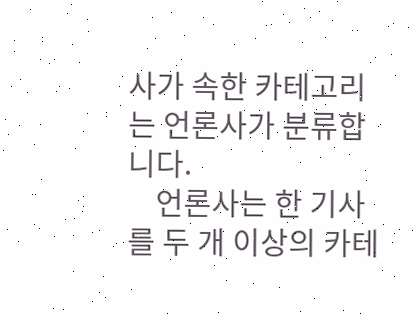사가 속한 카테고리는 언론사가 분류합니다.
    언론사는 한 기사를 두 개 이상의 카테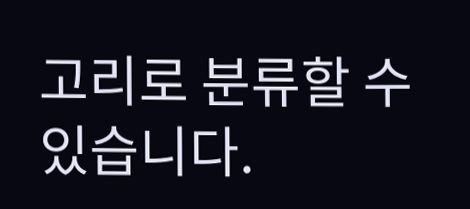고리로 분류할 수 있습니다.